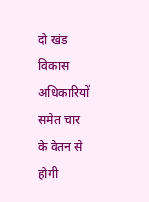दो खंड विकास अधिकारियों समेत चार
के वेतन से होगी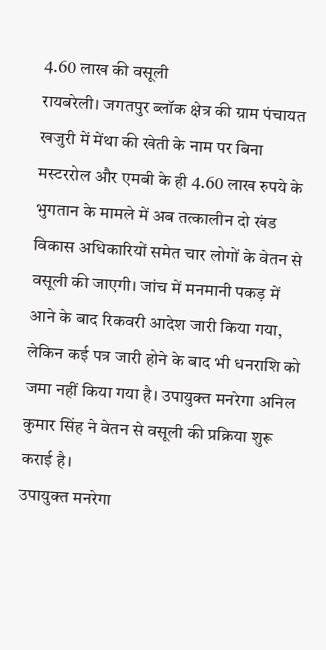4.60 लाख की वसूली
रायबरेली। जगतपुर ब्लॉक क्षेत्र की ग्राम पंचायत खजुरी में मेंथा की खेती के नाम पर बिना मस्टररोल और एमबी के ही 4.60 लाख रुपये के भुगतान के मामले में अब तत्कालीन दो खंड विकास अधिकारियों समेत चार लोगों के वेतन से वसूली की जाएगी। जांच में मनमानी पकड़ में आने के बाद रिकवरी आदेश जारी किया गया, लेकिन कई पत्र जारी होने के बाद भी धनराशि को जमा नहीं किया गया है। उपायुक्त मनरेगा अनिल कुमार सिंह ने वेतन से वसूली की प्रक्रिया शुरू कराई है।
उपायुक्त मनरेगा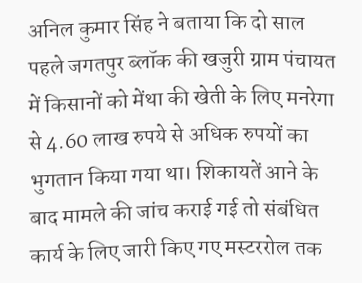अनिल कुमार सिंह ने बताया कि दो साल पहले जगतपुर ब्लॉक की खजुरी ग्राम पंचायत में किसानों को मेंथा की खेती के लिए मनरेगा से 4.60 लाख रुपये से अधिक रुपयों का भुगतान किया गया था। शिकायतें आने के बाद मामले की जांच कराई गई तो संबंधित कार्य के लिए जारी किए गए मस्टररोल तक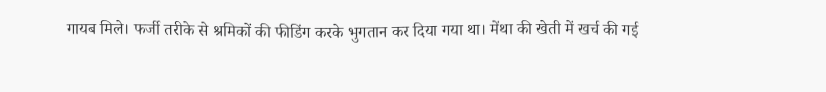गायब मिले। फर्जी तरीके से श्रमिकों की फीडिंग करके भुगतान कर दिया गया था। मेंथा की खेती में खर्च की गई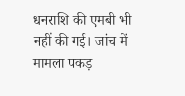धनराशि की एमबी भी नहीं की गई। जांच में मामला पकड़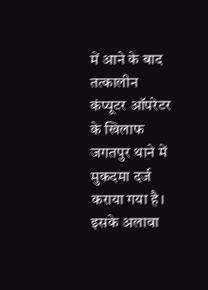में आने के बाद तत्कालीन कंप्यूटर ऑपरेटर के खिलाफ जगतपुर थाने में मुकदमा दर्ज कराया गया है। इसके अलावा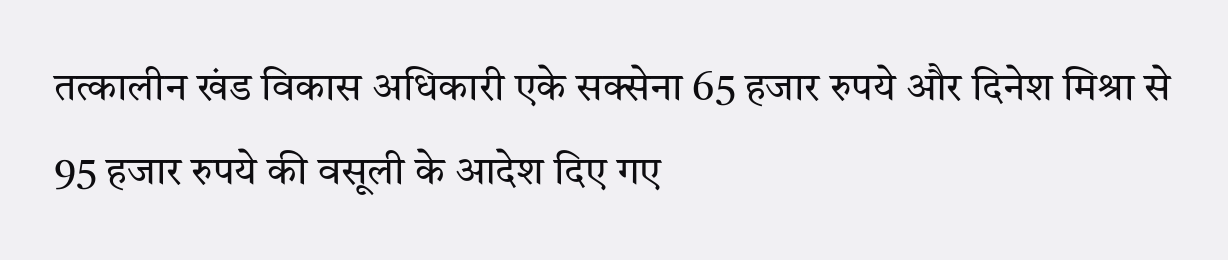तत्कालीन खंड विकास अधिकारी एके सक्सेना 65 हजार रुपये और दिनेश मिश्रा से 95 हजार रुपये की वसूली के आदेश दिए गए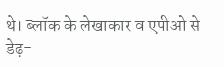थे। ब्लॉक के लेखाकार व एपीओ से डेढ़-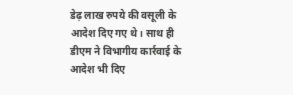डेढ़ लाख रुपये की वसूली के आदेश दिए गए थे। साथ ही डीएम ने विभागीय कार्रवाई के आदेश भी दिए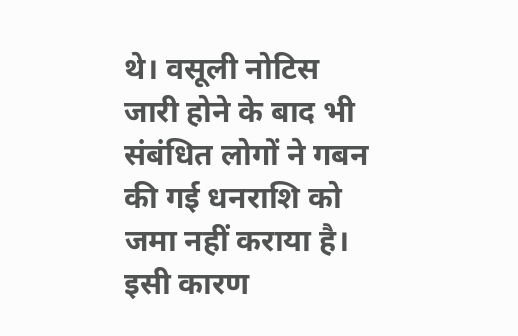थे। वसूली नोटिस जारी होने के बाद भी संबंधित लोगों ने गबन की गई धनराशि को जमा नहीं कराया है। इसी कारण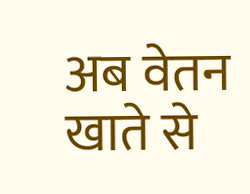अब वेतन खाते से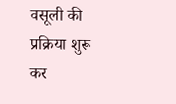वसूली की प्रक्रिया शुरू कर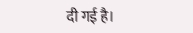दी गई है।